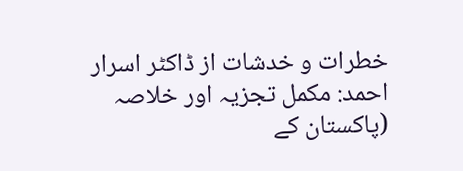خطرات و خدشات از ڈاکٹر اسرار احمد: مکمل تجزیہ اور خلاصہ
(پاکستان کے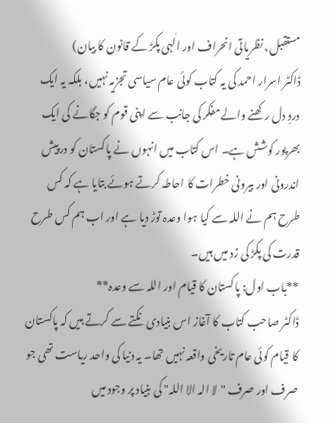مستقبل، نظریاتی انحراف اور الٰہی پکڑ کے قانون کا بیان)
ڈاکٹر اسرار احمد کی یہ کتاب کوئی عام سیاسی تجزیہ نہیں، بلکہ یہ ایک دردِ دل رکھنے والے مفکر کی جانب سے اپنی قوم کو جگانے کی ایک بھرپور کوشش ہے۔ اس کتاب میں انہوں نے پاکستان کو درپیش اندرونی اور بیرونی خطرات کا احاطہ کرتے ہوئے بتایا ہے کہ کس طرح ہم نے اللہ سے کیا ہوا وعدہ توڑ دیا ہے اور اب ہم کس طرح قدرت کی پکڑ کی زد میں ہیں۔
**باب اول: پاکستان کا قیام اور اللہ سے وعدہ**
ڈاکٹر صاحب کتاب کا آغاز اس بنیادی نکتے سے کرتے ہیں کہ پاکستان کا قیام کوئی عام تاریخی واقعہ نہیں تھا۔ یہ دنیا کی واحد ریاست تھی جو صرف اور صرف "لا الہ الا اللہ" کی بنیاد پر وجود میں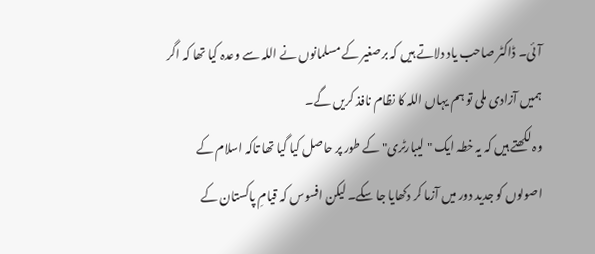آئی۔ ڈاکٹر صاحب یاد دلاتے ہیں کہ برصغیر کے مسلمانوں نے اللہ سے وعدہ کیا تھا کہ اگر ہمیں آزادی ملی تو ہم یہاں اللہ کا نظام نافذ کریں گے۔
وہ لکھتے ہیں کہ یہ خطہ ایک "لیبارٹری" کے طور پر حاصل کیا گیا تھا تاکہ اسلام کے اصولوں کو جدید دور میں آزما کر دکھایا جا سکے۔ لیکن افسوس کہ قیامِ پاکستان کے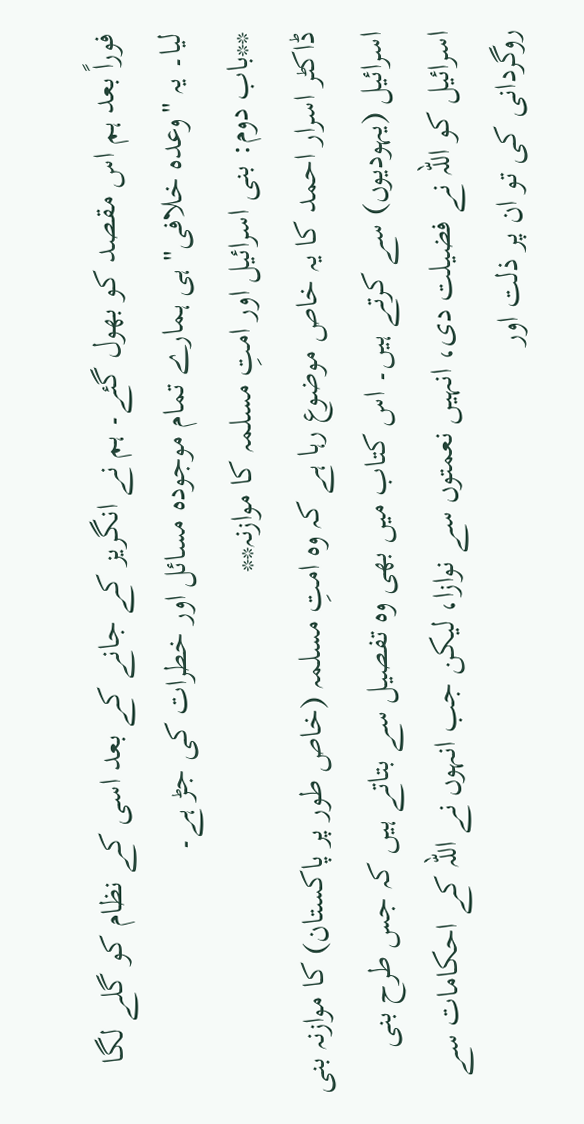فوراً بعد ہم اس مقصد کو بھول گئے۔ ہم نے انگریز کے جانے کے بعد اسی کے نظام کو گلے لگا لیا۔ یہ "وعدہ خلافی" ہی ہمارے تمام موجودہ مسائل اور خطرات کی جڑ ہے۔
**باب دوم: بنی اسرائیل اور امتِ مسلمہ کا موازنہ**
ڈاکٹر اسرار احمد کا یہ خاص موضوع رہا ہے کہ وہ امتِ مسلمہ (خاص طور پر پاکستان) کا موازنہ بنی اسرائیل (یہودیوں) سے کرتے ہیں۔ اس کتاب میں بھی وہ تفصیل سے بتاتے ہیں کہ جس طرح بنی اسرائیل کو اللہ نے فضیلت دی، انہیں نعمتوں سے نوازا، لیکن جب انہوں نے اللہ کے احکامات سے روگردانی کی تو ان پر ذلت اور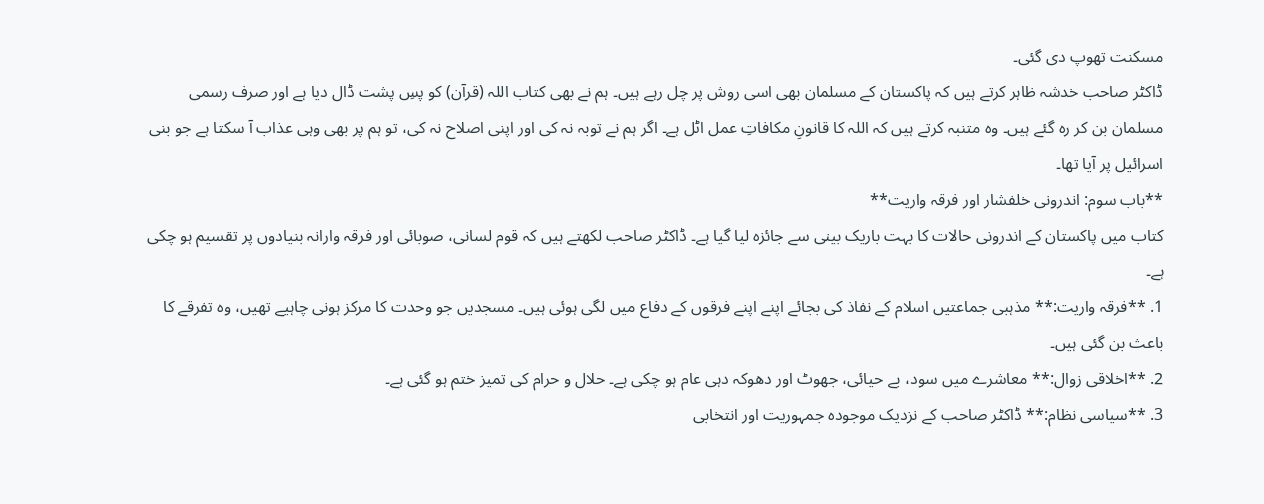مسکنت تھوپ دی گئی۔
ڈاکٹر صاحب خدشہ ظاہر کرتے ہیں کہ پاکستان کے مسلمان بھی اسی روش پر چل رہے ہیں۔ ہم نے بھی کتاب اللہ (قرآن) کو پسِ پشت ڈال دیا ہے اور صرف رسمی مسلمان بن کر رہ گئے ہیں۔ وہ متنبہ کرتے ہیں کہ اللہ کا قانونِ مکافاتِ عمل اٹل ہے۔ اگر ہم نے توبہ نہ کی اور اپنی اصلاح نہ کی، تو ہم پر بھی وہی عذاب آ سکتا ہے جو بنی اسرائیل پر آیا تھا۔
**باب سوم: اندرونی خلفشار اور فرقہ واریت**
کتاب میں پاکستان کے اندرونی حالات کا بہت باریک بینی سے جائزہ لیا گیا ہے۔ ڈاکٹر صاحب لکھتے ہیں کہ قوم لسانی، صوبائی اور فرقہ وارانہ بنیادوں پر تقسیم ہو چکی ہے۔
1. **فرقہ واریت:** مذہبی جماعتیں اسلام کے نفاذ کی بجائے اپنے اپنے فرقوں کے دفاع میں لگی ہوئی ہیں۔ مسجدیں جو وحدت کا مرکز ہونی چاہیے تھیں، وہ تفرقے کا باعث بن گئی ہیں۔
2. **اخلاقی زوال:** معاشرے میں سود، بے حیائی، جھوٹ اور دھوکہ دہی عام ہو چکی ہے۔ حلال و حرام کی تمیز ختم ہو گئی ہے۔
3. **سیاسی نظام:** ڈاکٹر صاحب کے نزدیک موجودہ جمہوریت اور انتخابی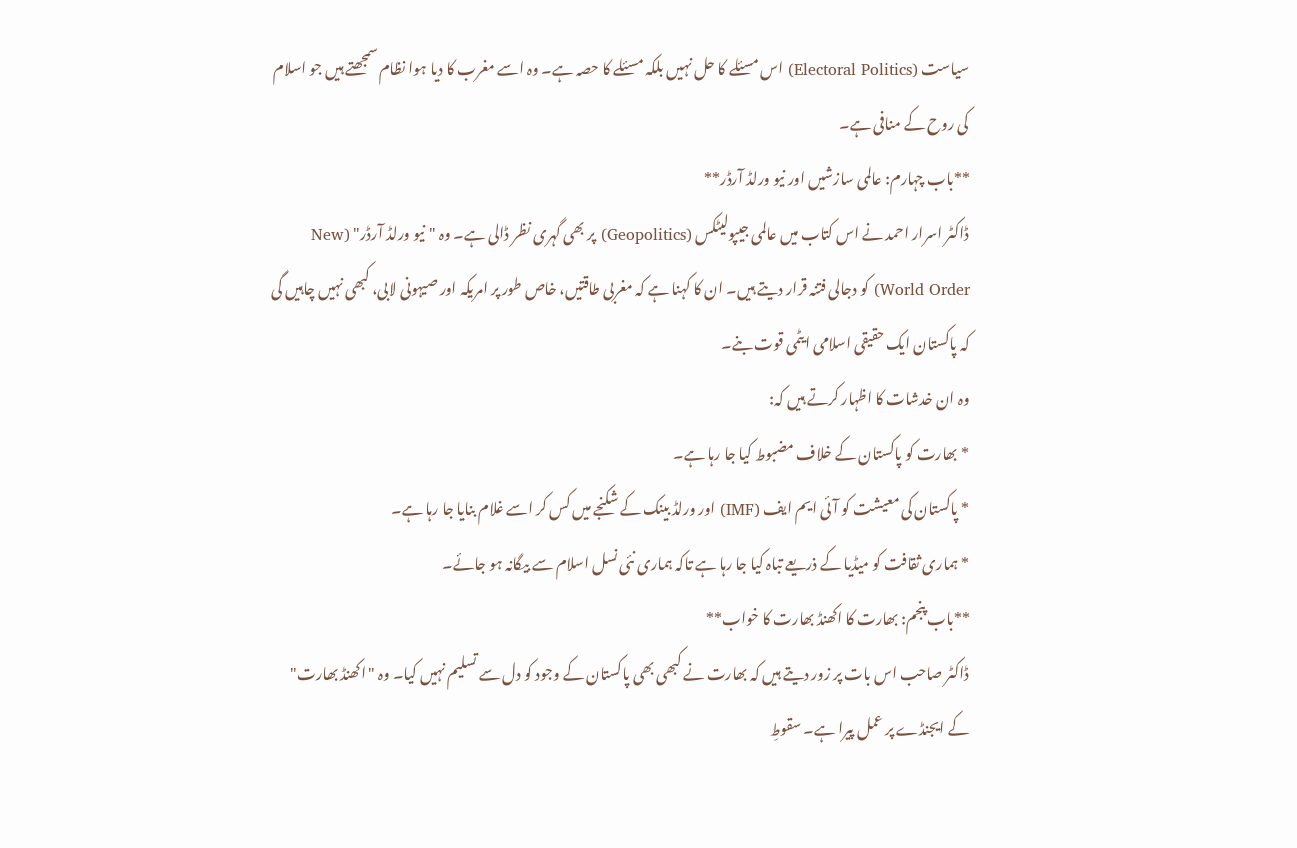سیاست (Electoral Politics) اس مسئلے کا حل نہیں بلکہ مسئلے کا حصہ ہے۔ وہ اسے مغرب کا دیا ہوا نظام سمجھتے ہیں جو اسلام کی روح کے منافی ہے۔
**باب چہارم: عالمی سازشیں اور نیو ورلڈ آرڈر**
ڈاکٹر اسرار احمد نے اس کتاب میں عالمی جیپولیٹکس (Geopolitics) پر بھی گہری نظر ڈالی ہے۔ وہ "نیو ورلڈ آرڈر" (New World Order) کو دجالی فتنہ قرار دیتے ہیں۔ ان کا کہنا ہے کہ مغربی طاقتیں، خاص طور پر امریکہ اور صیہونی لابی، کبھی نہیں چاہیں گی کہ پاکستان ایک حقیقی اسلامی ایٹمی قوت بنے۔
وہ ان خدشات کا اظہار کرتے ہیں کہ:
* بھارت کو پاکستان کے خلاف مضبوط کیا جا رہا ہے۔
* پاکستان کی معیشت کو آئی ایم ایف (IMF) اور ورلڈ بینک کے شکنجے میں کس کر اسے غلام بنایا جا رہا ہے۔
* ہماری ثقافت کو میڈیا کے ذریعے تباہ کیا جا رہا ہے تاکہ ہماری نئی نسل اسلام سے بیگانہ ہو جائے۔
**باب پنجم: بھارت کا اکھنڈ بھارت کا خواب**
ڈاکٹر صاحب اس بات پر زور دیتے ہیں کہ بھارت نے کبھی بھی پاکستان کے وجود کو دل سے تسلیم نہیں کیا۔ وہ "اکھنڈ بھارت" کے ایجنڈے پر عمل پیرا ہے۔ سقوطِ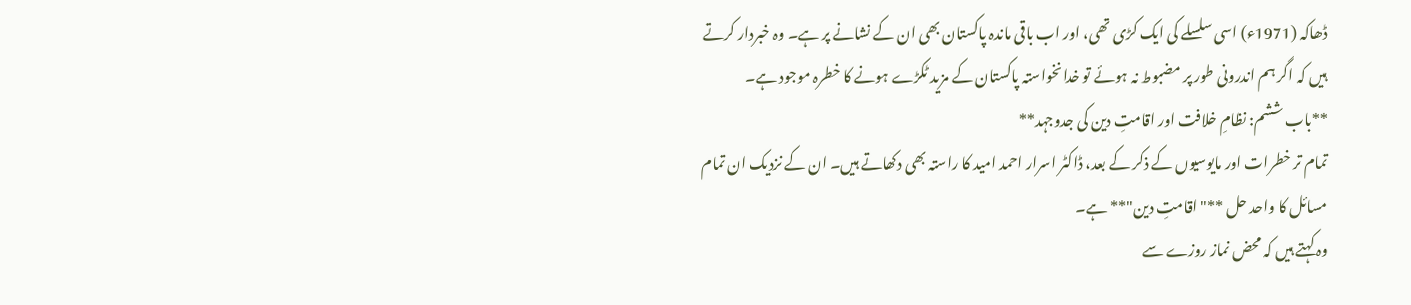ڈھاکہ (1971ء) اسی سلسلے کی ایک کڑی تھی، اور اب باقی ماندہ پاکستان بھی ان کے نشانے پر ہے۔ وہ خبردار کرتے ہیں کہ اگر ہم اندرونی طور پر مضبوط نہ ہوئے تو خدانخواستہ پاکستان کے مزید ٹکڑے ہونے کا خطرہ موجود ہے۔
**باب ششم: نظامِ خلافت اور اقامتِ دین کی جدوجہد**
تمام تر خطرات اور مایوسیوں کے ذکر کے بعد، ڈاکٹر اسرار احمد امید کا راستہ بھی دکھاتے ہیں۔ ان کے نزدیک ان تمام مسائل کا واحد حل **"اقامتِ دین"** ہے۔
وہ کہتے ہیں کہ محض نماز روزے سے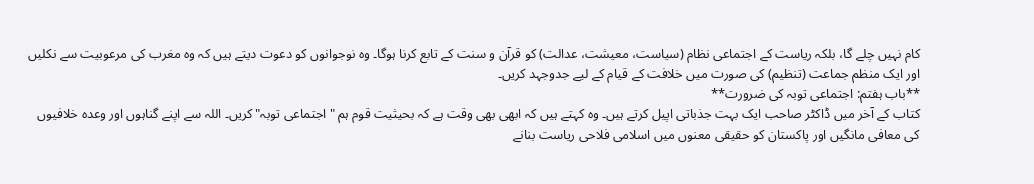کام نہیں چلے گا، بلکہ ریاست کے اجتماعی نظام (سیاست، معیشت، عدالت) کو قرآن و سنت کے تابع کرنا ہوگا۔ وہ نوجوانوں کو دعوت دیتے ہیں کہ وہ مغرب کی مرعوبیت سے نکلیں اور ایک منظم جماعت (تنظیم) کی صورت میں خلافت کے قیام کے لیے جدوجہد کریں۔
**باب ہفتم: اجتماعی توبہ کی ضرورت**
کتاب کے آخر میں ڈاکٹر صاحب ایک بہت جذباتی اپیل کرتے ہیں۔ وہ کہتے ہیں کہ ابھی بھی وقت ہے کہ بحیثیت قوم ہم "اجتماعی توبہ" کریں۔ اللہ سے اپنے گناہوں اور وعدہ خلافیوں کی معافی مانگیں اور پاکستان کو حقیقی معنوں میں اسلامی فلاحی ریاست بنانے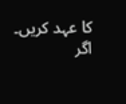کا عہد کریں۔
اگر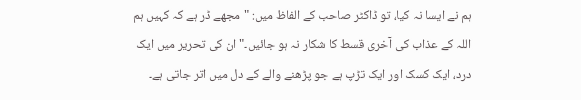ہم نے ایسا نہ کیا، تو ڈاکٹر صاحب کے الفاظ میں: "مجھے ڈر ہے کہ کہیں ہم اللہ کے عذاب کی آخری قسط کا شکار نہ ہو جائیں۔" ان کی تحریر میں ایک درد، ایک کسک اور ایک تڑپ ہے جو پڑھنے والے کے دل میں اتر جاتی ہے۔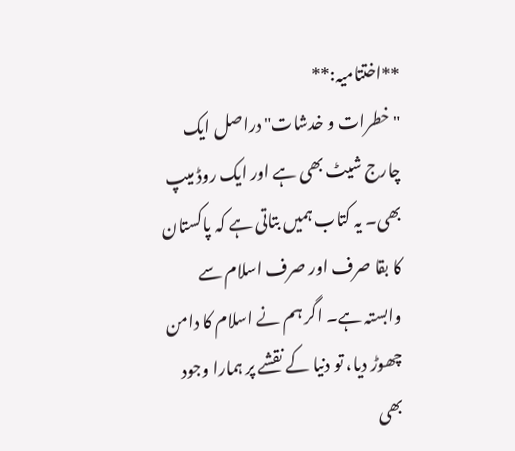**اختتامیہ:**
"خطرات و خدشات" دراصل ایک چارج شیٹ بھی ہے اور ایک روڈ میپ بھی۔ یہ کتاب ہمیں بتاتی ہے کہ پاکستان کا بقا صرف اور صرف اسلام سے وابستہ ہے۔ اگر ہم نے اسلام کا دامن چھوڑ دیا، تو دنیا کے نقشے پر ہمارا وجود بھی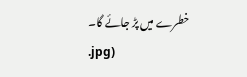خطرے میں پڑ جائے گا۔
.jpg)